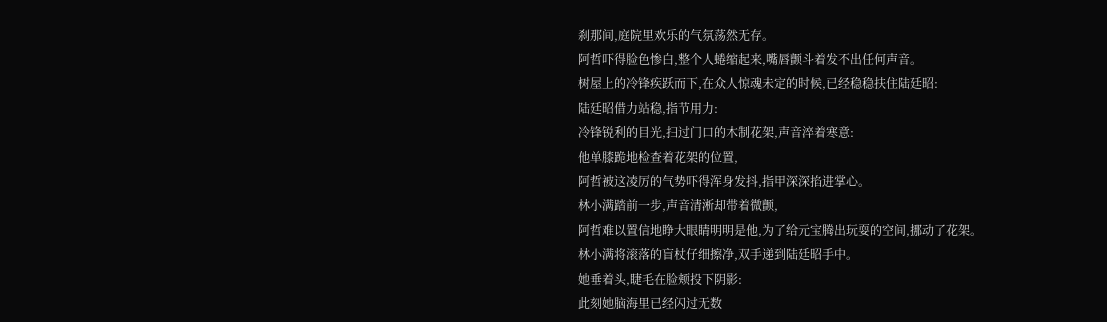刹那间,庭院里欢乐的气氛荡然无存。
阿哲吓得脸色惨白,整个人蜷缩起来,嘴唇颤斗着发不出任何声音。
树屋上的冷锋疾跃而下,在众人惊魂未定的时候,已经稳稳扶住陆廷昭:
陆廷昭借力站稳,指节用力:
冷锋锐利的目光,扫过门口的木制花架,声音淬着寒意:
他单膝跪地检查着花架的位置,
阿哲被这凌厉的气势吓得浑身发抖,指甲深深掐进掌心。
林小满踏前一步,声音清淅却带着微颤,
阿哲难以置信地睁大眼睛明明是他,为了给元宝腾出玩耍的空间,挪动了花架。
林小满将滚落的盲杖仔细擦净,双手递到陆廷昭手中。
她垂着头,睫毛在脸颊投下阴影:
此刻她脑海里已经闪过无数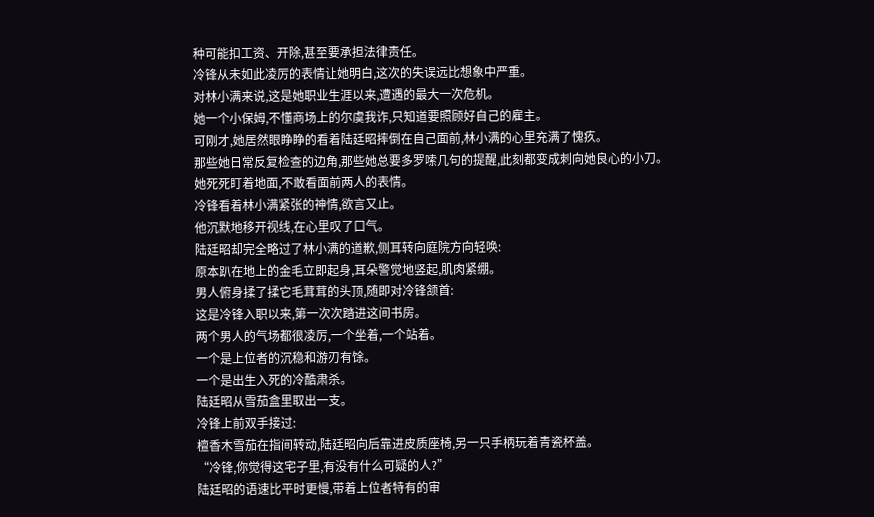种可能扣工资、开除,甚至要承担法律责任。
冷锋从未如此凌厉的表情让她明白,这次的失误远比想象中严重。
对林小满来说,这是她职业生涯以来,遭遇的最大一次危机。
她一个小保姆,不懂商场上的尔虞我诈,只知道要照顾好自己的雇主。
可刚才,她居然眼睁睁的看着陆廷昭摔倒在自己面前,林小满的心里充满了愧疚。
那些她日常反复检查的边角,那些她总要多罗嗦几句的提醒,此刻都变成刺向她良心的小刀。
她死死盯着地面,不敢看面前两人的表情。
冷锋看着林小满紧张的神情,欲言又止。
他沉默地移开视线,在心里叹了口气。
陆廷昭却完全略过了林小满的道歉,侧耳转向庭院方向轻唤:
原本趴在地上的金毛立即起身,耳朵警觉地竖起,肌肉紧绷。
男人俯身揉了揉它毛茸茸的头顶,随即对冷锋颔首:
这是冷锋入职以来,第一次次踏进这间书房。
两个男人的气场都很凌厉,一个坐着,一个站着。
一个是上位者的沉稳和游刃有馀。
一个是出生入死的冷酷肃杀。
陆廷昭从雪茄盒里取出一支。
冷锋上前双手接过:
檀香木雪茄在指间转动,陆廷昭向后靠进皮质座椅,另一只手柄玩着青瓷杯盖。
“冷锋,你觉得这宅子里,有没有什么可疑的人?”
陆廷昭的语速比平时更慢,带着上位者特有的审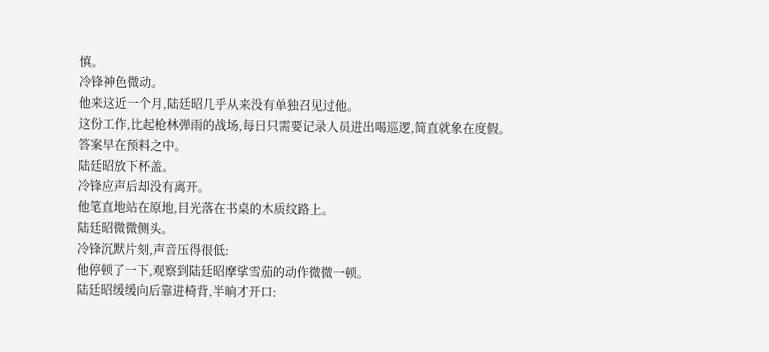慎。
冷锋神色微动。
他来这近一个月,陆廷昭几乎从来没有单独召见过他。
这份工作,比起枪林弹雨的战场,每日只需要记录人员进出喝巡逻,简直就象在度假。
答案早在预料之中。
陆廷昭放下杯盖。
冷锋应声后却没有离开。
他笔直地站在原地,目光落在书桌的木质纹路上。
陆廷昭微微侧头。
冷锋沉默片刻,声音压得很低:
他停顿了一下,观察到陆廷昭摩挲雪茄的动作微微一顿。
陆廷昭缓缓向后靠进椅背,半晌才开口: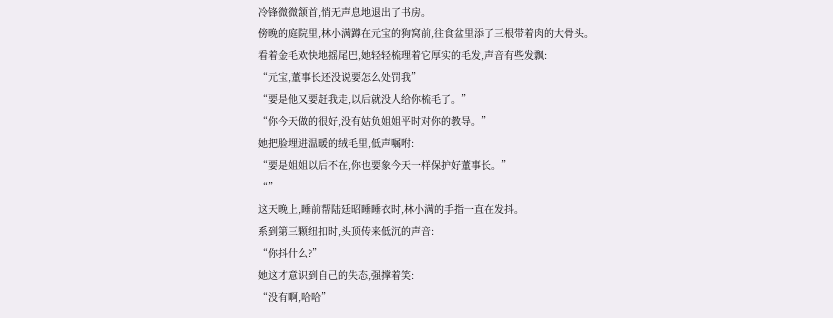冷锋微微颔首,悄无声息地退出了书房。
傍晚的庭院里,林小满蹲在元宝的狗窝前,往食盆里添了三根带着肉的大骨头。
看着金毛欢快地摇尾巴,她轻轻梳理着它厚实的毛发,声音有些发飘:
“元宝,董事长还没说要怎么处罚我”
“要是他又要赶我走,以后就没人给你梳毛了。”
“你今天做的很好,没有姑负姐姐平时对你的教导。”
她把脸埋进温暖的绒毛里,低声嘱咐:
“要是姐姐以后不在,你也要象今天一样保护好董事长。”
“”
这天晚上,睡前帮陆廷昭睡睡衣时,林小满的手指一直在发抖。
系到第三颗纽扣时,头顶传来低沉的声音:
“你抖什么?”
她这才意识到自己的失态,强撑着笑:
“没有啊,哈哈”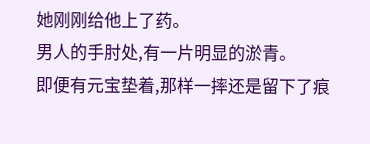她刚刚给他上了药。
男人的手肘处,有一片明显的淤青。
即便有元宝垫着,那样一摔还是留下了痕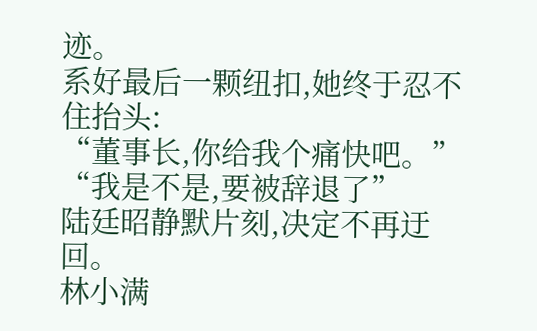迹。
系好最后一颗纽扣,她终于忍不住抬头:
“董事长,你给我个痛快吧。”
“我是不是,要被辞退了”
陆廷昭静默片刻,决定不再迂回。
林小满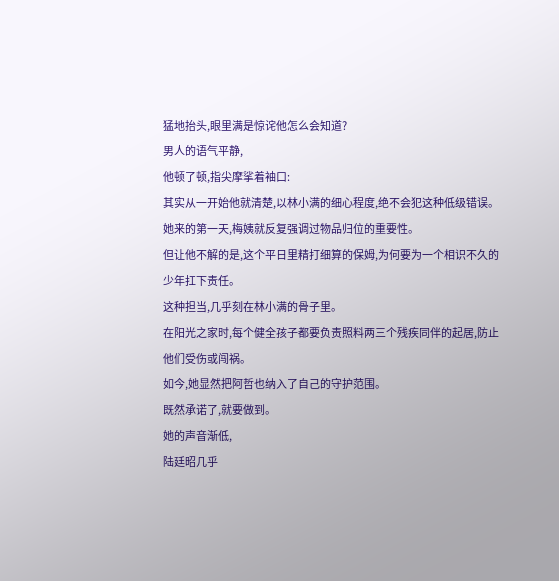猛地抬头,眼里满是惊诧他怎么会知道?
男人的语气平静,
他顿了顿,指尖摩挲着袖口:
其实从一开始他就清楚,以林小满的细心程度,绝不会犯这种低级错误。
她来的第一天,梅姨就反复强调过物品归位的重要性。
但让他不解的是,这个平日里精打细算的保姆,为何要为一个相识不久的少年扛下责任。
这种担当,几乎刻在林小满的骨子里。
在阳光之家时,每个健全孩子都要负责照料两三个残疾同伴的起居,防止他们受伤或闯祸。
如今,她显然把阿哲也纳入了自己的守护范围。
既然承诺了,就要做到。
她的声音渐低,
陆廷昭几乎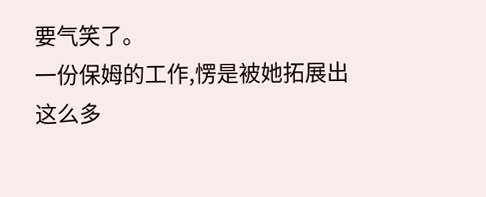要气笑了。
一份保姆的工作,愣是被她拓展出这么多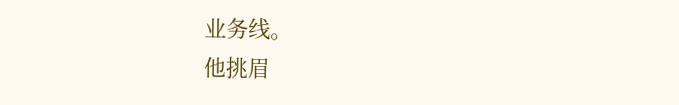业务线。
他挑眉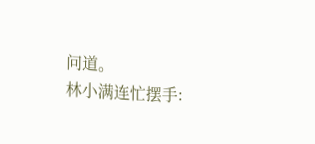问道。
林小满连忙摆手: